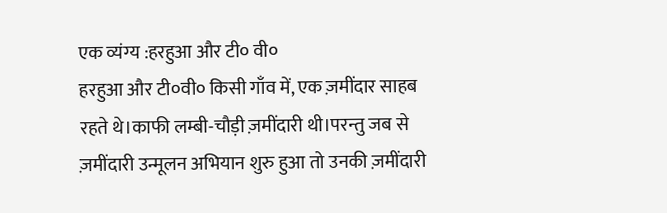एक व्यंग्य :हरहुआ और टी० वी०
हरहुआ और टी०वी० किसी गाँव में, एक ज़मींदार साहब रहते थे।काफी लम्बी-चौड़ी ज़मींदारी थी।परन्तु जब से ज़मींदारी उन्मूलन अभियान शुरु हुआ तो उनकी ज़मींदारी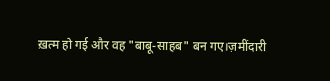ख़त्म हो गई और वह "बाबू-साहब" बन गए।ज़मींदारी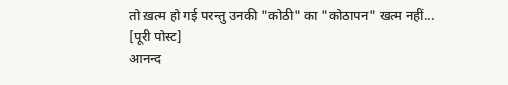तो ख़त्म हो गई परन्तु उनकी "कोठी" का "कोठापन" खत्म नहीं...
[पूरी पोस्ट]
आनन्द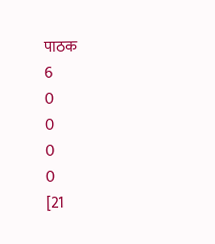पाठक
6
0
0
0
0
[21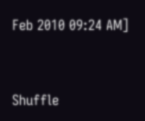Feb 2010 09:24 AM]



Shuffle